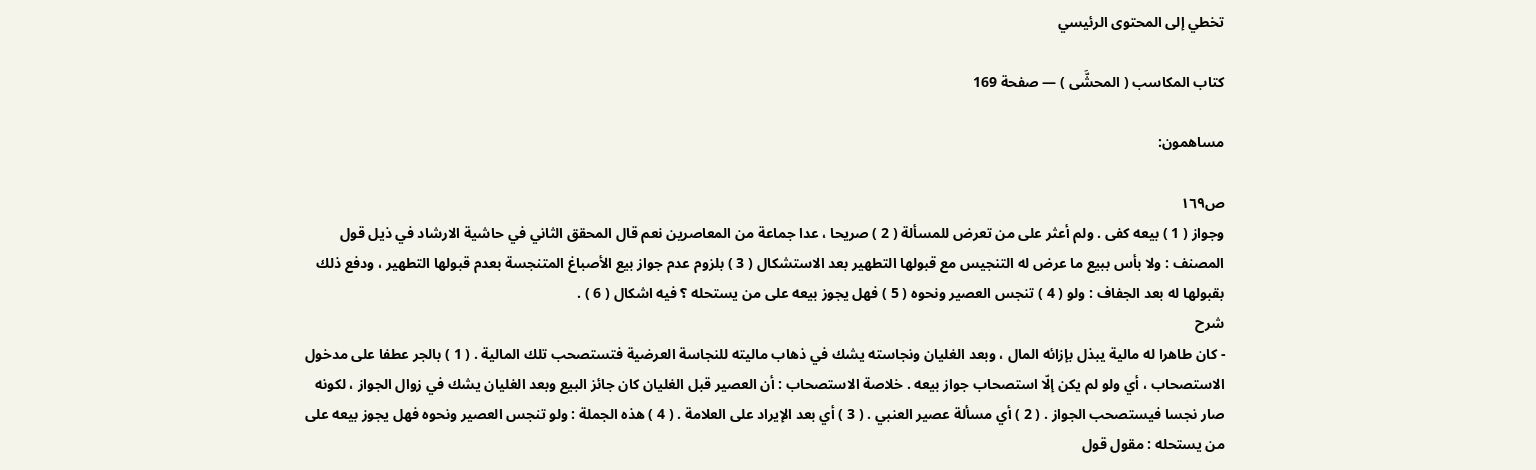تخطي إلى المحتوى الرئيسي

كتاب المكاسب ( المحشَّى ) — صفحة 169

مساهمون:

ص١٦٩
وجواز ( 1 ) بيعه كفى . ولم أعثر على من تعرض للمسألة ( 2 ) صريحا ، عدا جماعة من المعاصرين نعم قال المحقق الثاني في حاشية الارشاد في ذيل قول المصنف : ولا بأس ببيع ما عرض له التنجيس مع قبولها التطهير بعد الاستشكال ( 3 ) بلزوم عدم جواز بيع الأصباغ المتنجسة بعدم قبولها التطهير ، ودفع ذلك بقبولها له بعد الجفاف : ولو ( 4 ) تنجس العصير ونحوه ( 5 ) فهل يجوز بيعه على من يستحله ؟ فيه اشكال ( 6 ) .
شرح
- كان طاهرا له مالية يبذل بإزائه المال ، وبعد الغليان ونجاسته يشك في ذهاب ماليته للنجاسة العرضية فتستصحب تلك المالية . ( 1 ) بالجر عطفا على مدخول الاستصحاب ، أي ولو لم يكن إلّا استصحاب جواز بيعه . خلاصة الاستصحاب : أن العصير قبل الغليان كان جائز البيع وبعد الغليان يشك في زوال الجواز ، لكونه صار نجسا فيستصحب الجواز . ( 2 ) أي مسألة عصير العنبي . ( 3 ) أي بعد الإيراد على العلامة . ( 4 ) هذه الجملة : ولو تنجس العصير ونحوه فهل يجوز بيعه على من يستحله : مقول قول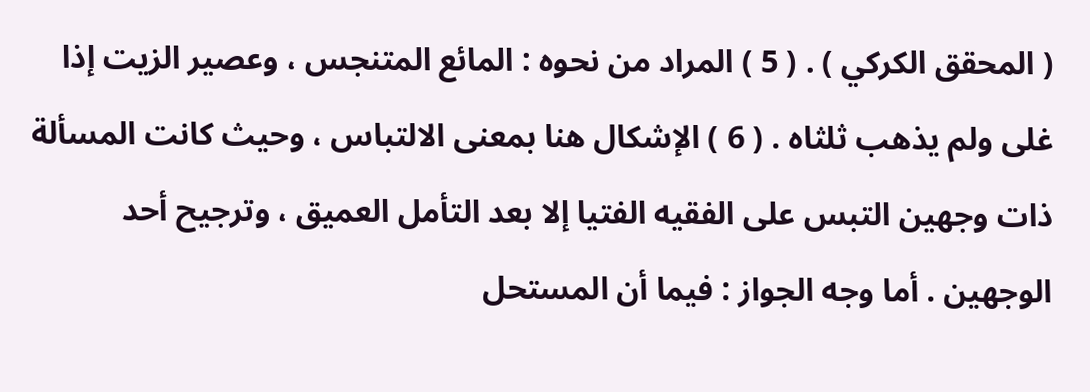( المحقق الكركي ) . ( 5 ) المراد من نحوه : المائع المتنجس ، وعصير الزيت إذا غلى ولم يذهب ثلثاه . ( 6 ) الإشكال هنا بمعنى الالتباس ، وحيث كانت المسألة ذات وجهين التبس على الفقيه الفتيا إلا بعد التأمل العميق ، وترجيح أحد الوجهين . أما وجه الجواز : فيما أن المستحل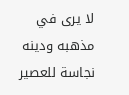لا يرى في مذهبه ودينه نجاسة للعصير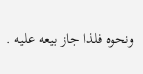ونحوه فلذا جاز بيعه عليه .